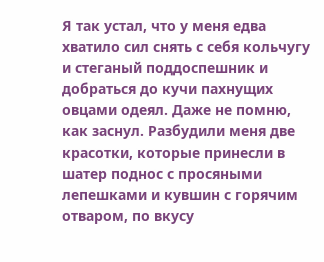Я так устал, что у меня едва хватило сил снять с себя кольчугу и стеганый поддоспешник и добраться до кучи пахнущих овцами одеял. Даже не помню, как заснул. Разбудили меня две красотки, которые принесли в шатер поднос с просяными лепешками и кувшин с горячим отваром, по вкусу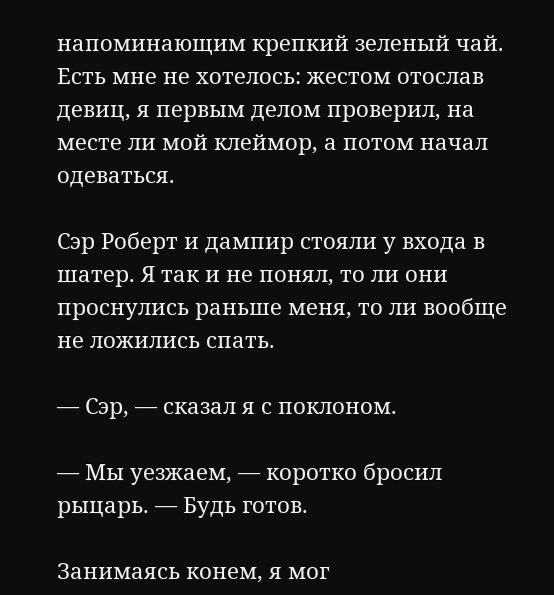напоминающим крепкий зеленый чай. Есть мне не хотелось: жестом отослав девиц, я первым делом проверил, на месте ли мой клеймор, а потом начал одеваться.

Сэр Роберт и дампир стояли у входа в шатер. Я так и не понял, то ли они проснулись раньше меня, то ли вообще не ложились спать.

— Сэр, — сказал я с поклоном.

— Мы уезжаем, — коротко бросил рыцарь. — Будь готов.

Занимаясь конем, я мог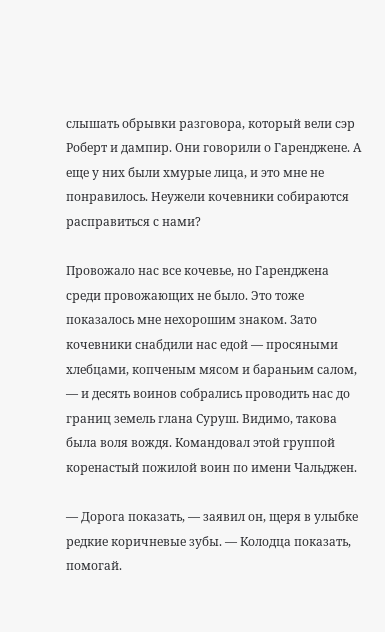слышать обрывки разговора, который вели сэр Роберт и дампир. Они говорили о Гаренджене. А еще у них были хмурые лица, и это мне не понравилось. Неужели кочевники собираются расправиться с нами?

Провожало нас все кочевье, но Гаренджена среди провожающих не было. Это тоже показалось мне нехорошим знаком. Зато кочевники снабдили нас едой — просяными хлебцами, копченым мясом и бараньим салом, — и десять воинов собрались проводить нас до границ земель глана Суруш. Видимо, такова была воля вождя. Командовал этой группой коренастый пожилой воин по имени Чальджен.

— Дорога показать, — заявил он, щеря в улыбке редкие коричневые зубы. — Колодца показать, помогай.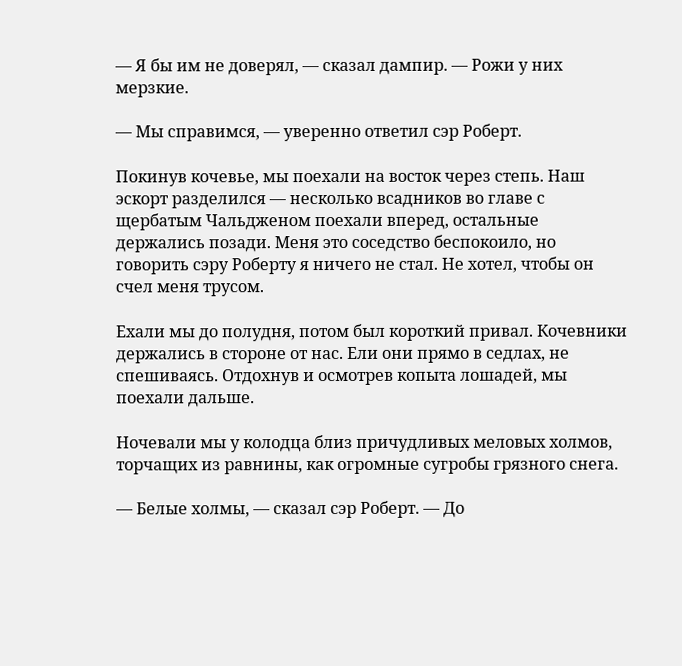— Я бы им не доверял, — сказал дампир. — Рожи у них мерзкие.

— Мы справимся, — уверенно ответил сэр Роберт.

Покинув кочевье, мы поехали на восток через степь. Наш эскорт разделился — несколько всадников во главе с щербатым Чальдженом поехали вперед, остальные держались позади. Меня это соседство беспокоило, но говорить сэру Роберту я ничего не стал. Не хотел, чтобы он счел меня трусом.

Ехали мы до полудня, потом был короткий привал. Кочевники держались в стороне от нас. Ели они прямо в седлах, не спешиваясь. Отдохнув и осмотрев копыта лошадей, мы поехали дальше.

Ночевали мы у колодца близ причудливых меловых холмов, торчащих из равнины, как огромные сугробы грязного снега.

— Белые холмы, — сказал сэр Роберт. — До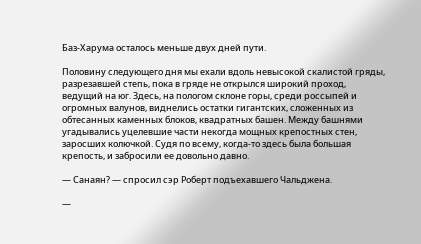Баз-Харума осталось меньше двух дней пути.

Половину следующего дня мы ехали вдоль невысокой скалистой гряды, разрезавшей степь, пока в гряде не открылся широкий проход, ведущий на юг. Здесь, на пологом склоне горы, среди россыпей и огромных валунов, виднелись остатки гигантских, сложенных из обтесанных каменных блоков, квадратных башен. Между башнями угадывались уцелевшие части некогда мощных крепостных стен, заросших колючкой. Судя по всему, когда-то здесь была большая крепость, и забросили ее довольно давно.

— Санаян? — спросил сэр Роберт подъехавшего Чальджена.

—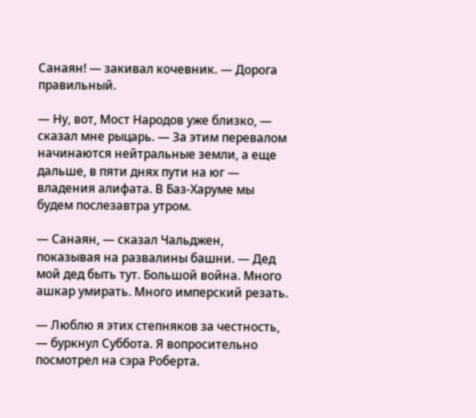Санаян! — закивал кочевник. — Дорога правильный.

— Ну, вот, Мост Народов уже близко, — сказал мне рыцарь. — За этим перевалом начинаются нейтральные земли, а еще дальше, в пяти днях пути на юг — владения алифата. В Баз-Харуме мы будем послезавтра утром.

— Санаян, — сказал Чальджен, показывая на развалины башни. — Дед мой дед быть тут. Большой война. Много ашкар умирать. Много имперский резать.

— Люблю я этих степняков за честность, — буркнул Суббота. Я вопросительно посмотрел на сэра Роберта.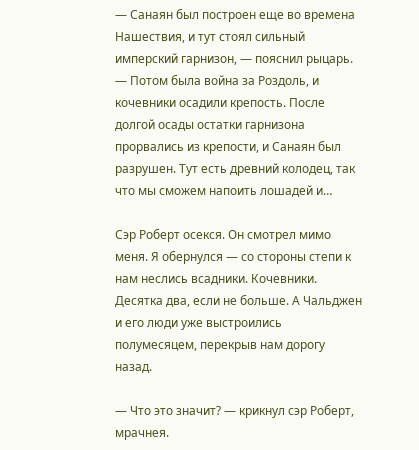— Санаян был построен еще во времена Нашествия, и тут стоял сильный имперский гарнизон, — пояснил рыцарь. — Потом была война за Роздоль, и кочевники осадили крепость. После долгой осады остатки гарнизона прорвались из крепости, и Санаян был разрушен. Тут есть древний колодец, так что мы сможем напоить лошадей и…

Сэр Роберт осекся. Он смотрел мимо меня. Я обернулся — со стороны степи к нам неслись всадники. Кочевники. Десятка два, если не больше. А Чальджен и его люди уже выстроились полумесяцем, перекрыв нам дорогу назад.

— Что это значит? — крикнул сэр Роберт, мрачнея.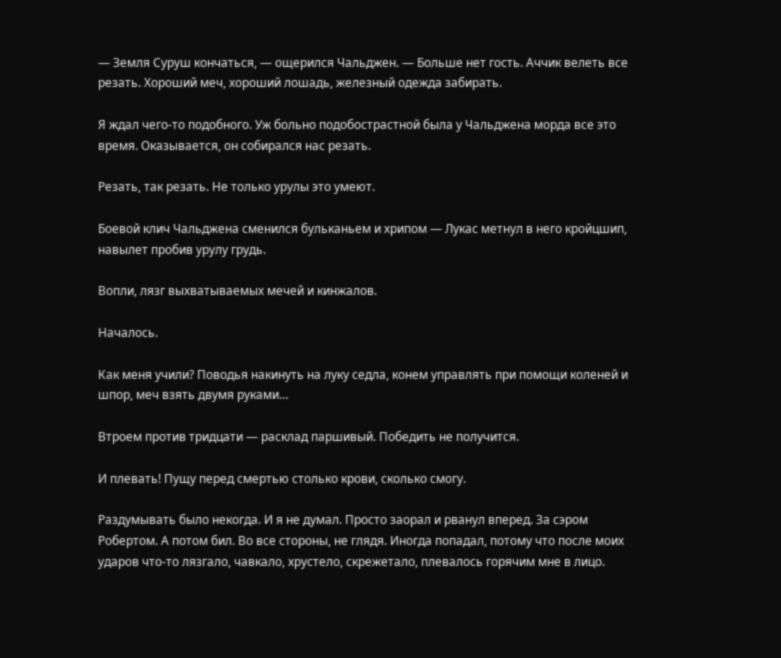— Земля Суруш кончаться, — ощерился Чальджен. — Больше нет гость. Аччик велеть все резать. Хороший меч, хороший лошадь, железный одежда забирать.

Я ждал чего-то подобного. Уж больно подобострастной была у Чальджена морда все это время. Оказывается, он собирался нас резать.

Резать, так резать. Не только урулы это умеют.

Боевой клич Чальджена сменился бульканьем и хрипом — Лукас метнул в него кройцшип, навылет пробив урулу грудь.

Вопли, лязг выхватываемых мечей и кинжалов.

Началось.

Как меня учили? Поводья накинуть на луку седла, конем управлять при помощи коленей и шпор, меч взять двумя руками…

Втроем против тридцати — расклад паршивый. Победить не получится.

И плевать! Пущу перед смертью столько крови, сколько смогу.

Раздумывать было некогда. И я не думал. Просто заорал и рванул вперед. За сэром Робертом. А потом бил. Во все стороны, не глядя. Иногда попадал, потому что после моих ударов что-то лязгало, чавкало, хрустело, скрежетало, плевалось горячим мне в лицо.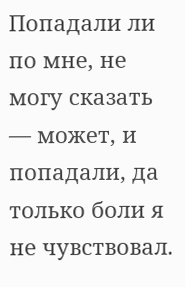Попадали ли по мне, не могу сказать — может, и попадали, да только боли я не чувствовал.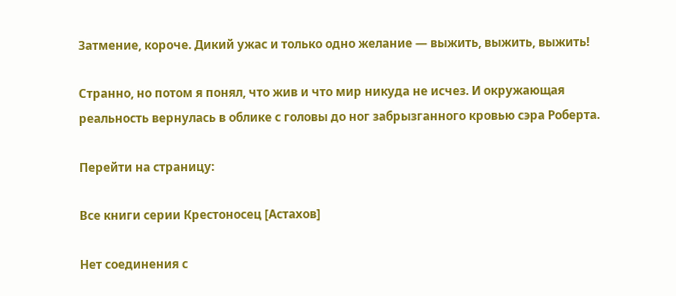Затмение, короче. Дикий ужас и только одно желание — выжить, выжить, выжить!

Странно, но потом я понял, что жив и что мир никуда не исчез. И окружающая реальность вернулась в облике с головы до ног забрызганного кровью сэра Роберта.

Перейти на страницу:

Все книги серии Крестоносец [Астахов]

Нет соединения с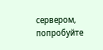сервером, попробуйте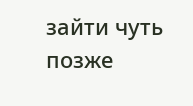зайти чуть позже